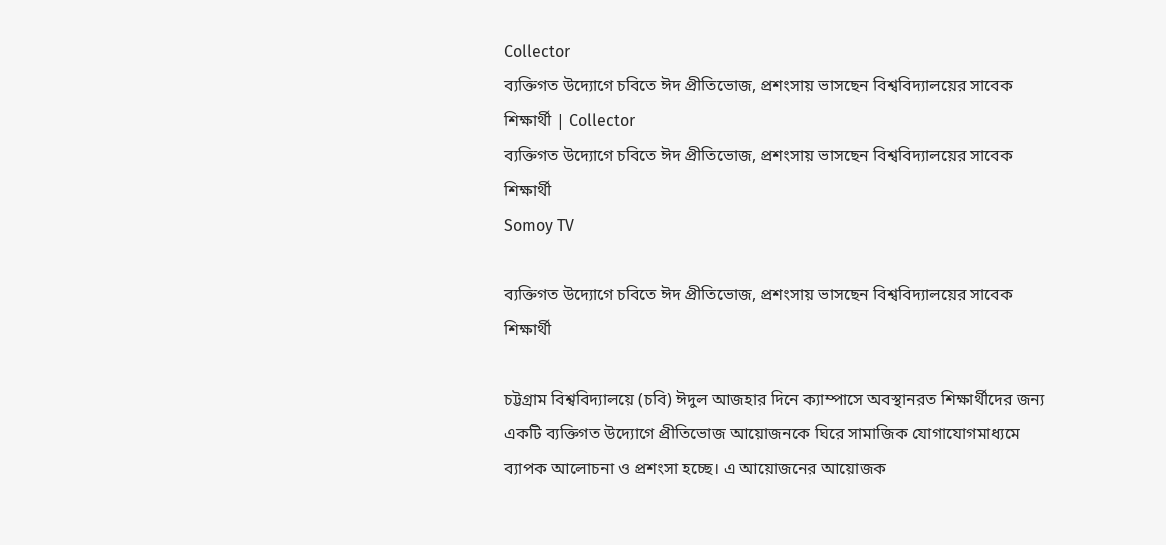Collector
ব্যক্তিগত উদ্যোগে চবিতে ঈদ প্রীতিভোজ, প্রশংসায় ভাসছেন বিশ্ববিদ্যালয়ের সাবেক শিক্ষার্থী | Collector
ব্যক্তিগত উদ্যোগে চবিতে ঈদ প্রীতিভোজ, প্রশংসায় ভাসছেন বিশ্ববিদ্যালয়ের সাবেক শিক্ষার্থী
Somoy TV

ব্যক্তিগত উদ্যোগে চবিতে ঈদ প্রীতিভোজ, প্রশংসায় ভাসছেন বিশ্ববিদ্যালয়ের সাবেক শিক্ষার্থী

চট্টগ্রাম বিশ্ববিদ্যালয়ে (চবি) ঈদুল আজহার দিনে ক্যাম্পাসে অবস্থানরত শিক্ষার্থীদের জন্য একটি ব্যক্তিগত উদ্যোগে প্রীতিভোজ আয়োজনকে ঘিরে সামাজিক যোগাযোগমাধ্যমে ব্যাপক আলোচনা ও প্রশংসা হচ্ছে। এ আয়োজনের আয়োজক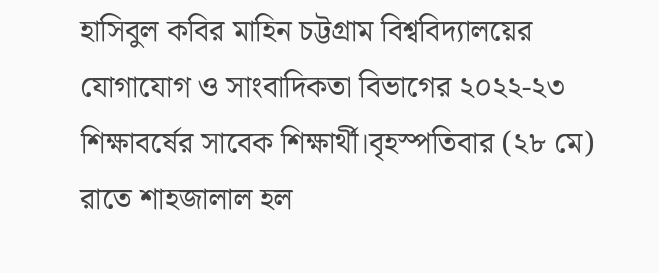হাসিবুল কবির মাহিন চট্টগ্রাম বিশ্ববিদ্যালয়ের যোগাযোগ ও সাংবাদিকতা বিভাগের ২০২২-২৩ শিক্ষাবর্ষের সাবেক শিক্ষার্থী।বৃহস্পতিবার (২৮ মে) রাতে শাহজালাল হল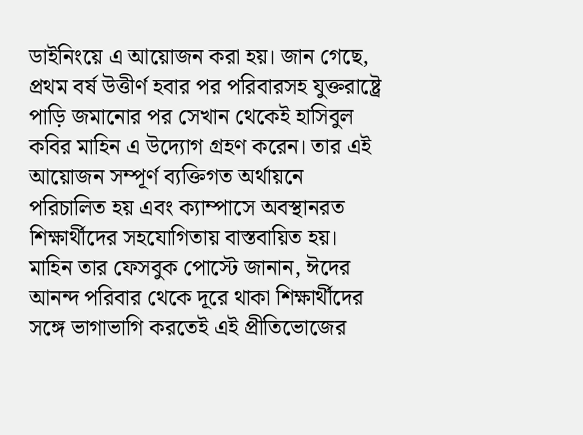ডাইনিংয়ে এ আয়োজন করা হয়। জান গেছে, প্রথম বর্ষ উত্তীর্ণ হবার পর পরিবারসহ যুক্তরাষ্ট্রে পাড়ি জমানোর পর সেখান থেকেই হাসিবুল কবির মাহিন এ উদ্যোগ গ্রহণ করেন। তার এই আয়োজন সম্পূর্ণ ব্যক্তিগত অর্থায়নে পরিচালিত হয় এবং ক্যাম্পাসে অবস্থানরত শিক্ষার্থীদের সহযোগিতায় বাস্তবায়িত হয়। মাহিন তার ফেসবুক পোস্টে জানান, ঈদের আনন্দ পরিবার থেকে দূরে থাকা শিক্ষার্থীদের সঙ্গে ভাগাভাগি করতেই এই প্রীতিভোজের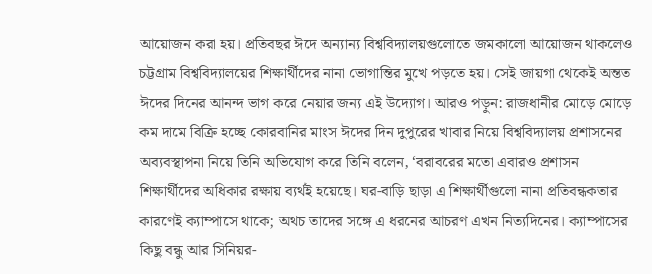আয়োজন করা হয়। প্রতিবছর ঈদে অন্যান্য বিশ্ববিদ্যালয়গুলোতে জমকালো আয়োজন থাকলেও চট্টগ্রাম বিশ্ববিদ্যালয়ের শিক্ষার্থীদের নানা ভোগান্তির মুখে পড়তে হয়। সেই জায়গা থেকেই অন্তত ঈদের দিনের আনন্দ ভাগ করে নেয়ার জন্য এই উদ্যোগ। আরও পড়ুন: রাজধানীর মোড়ে মোড়ে কম দামে বিক্রি হচ্ছে কোরবানির মাংস ঈদের দিন দুপুরের খাবার নিয়ে বিশ্ববিদ্যালয় প্রশাসনের অব্যবস্থাপনা নিয়ে তিনি অভিযোগ করে তিনি বলেন, ‘বরাবরের মতো এবারও প্রশাসন শিক্ষার্থীদের অধিকার রক্ষায় ব্যর্থই হয়েছে। ঘর-বাড়ি ছাড়া এ শিক্ষার্থীগুলো নানা প্রতিবন্ধকতার কারণেই ক্যাম্পাসে থাকে; অথচ তাদের সঙ্গে এ ধরনের আচরণ এখন নিত্যদিনের। ক্যাম্পাসের কিছু বন্ধু আর সিনিয়র-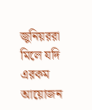জুনিয়ররা মিলে যদি এরকম আয়োজন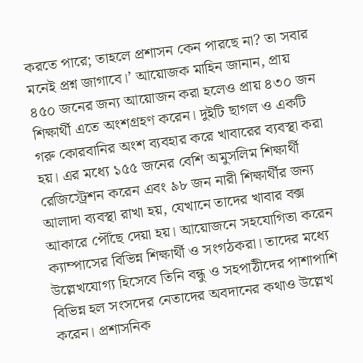করতে পারে; তাহলে প্রশাসন কেন পারছে না? তা সবার মনেই প্রশ্ন জাগাবে।’ আয়োজক মাহিন জানান, প্রায় ৪৫০ জনের জন্য আয়োজন করা হলেও প্রায় ৪৩০ জন শিক্ষার্থী এতে অংশগ্রহণ করেন। দুইটি ছাগল ও একটি গরু কোরবানির অংশ ব্যবহার করে খাবারের ব্যবস্থা করা হয়। এর মধ্যে ১৫৫ জনের বেশি অমুসলিম শিক্ষার্থী রেজিস্ট্রেশন করেন এবং ৯৮ জন নারী শিক্ষার্থীর জন্য আলাদা ব্যবস্থা রাখা হয়, যেখানে তাদের খাবার বক্স আকারে পৌঁছে দেয়া হয়। আয়োজনে সহযোগিতা করেন ক্যাম্পাসের বিভিন্ন শিক্ষার্থী ও সংগঠকরা। তাদের মধ্যে উল্লেখযোগ্য হিসেবে তিনি বন্ধু ও সহপাঠীদের পাশাপাশি বিভিন্ন হল সংসদের নেতাদের অবদানের কথাও উল্লেখ করেন। প্রশাসনিক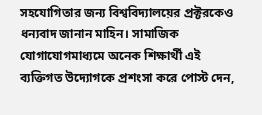সহযোগিতার জন্য বিশ্ববিদ্যালয়ের প্রক্টরকেও ধন্যবাদ জানান মাহিন। সামাজিক যোগাযোগমাধ্যমে অনেক শিক্ষার্থী এই ব্যক্তিগত উদ্যোগকে প্রশংসা করে পোস্ট দেন,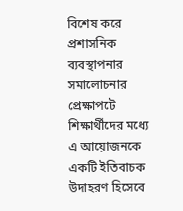বিশেষ করে প্রশাসনিক ব্যবস্থাপনার সমালোচনার প্রেক্ষাপটে শিক্ষার্থীদের মধ্যে এ আয়োজনকে একটি ইতিবাচক উদাহরণ হিসেবে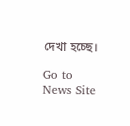দেখা হচ্ছে।

Go to News Site